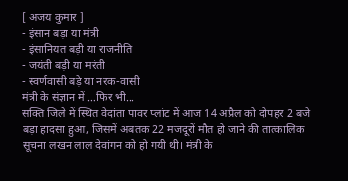[ अजय कुमार ]
- इंसान बड़ा या मंत्री
- इंसानियत बड़ी या राजनीति
- जयंती बड़ी या मरंती
- स्वर्णवासी बड़े या नरक-वासी
मंत्री के संज्ञान में …फिर भी...
सक्ति जिले में स्थित वेदांता पावर प्लांट में आज 14 अप्रैल को दोपहर 2 बजे बड़ा हादसा हुआ, जिसमें अबतक 22 मजदूरों मौत हो जाने की तात्कालिक सूचना लखन लाल देवांगन को हो गयी थी। मंत्री के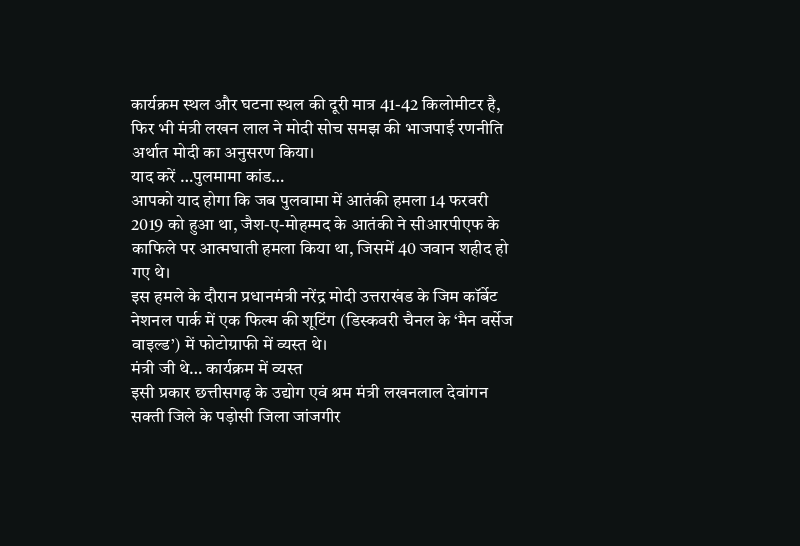कार्यक्रम स्थल और घटना स्थल की दूरी मात्र 41-42 किलोमीटर है, फिर भी मंत्री लखन लाल ने मोदी सोच समझ की भाजपाई रणनीति अर्थात मोदी का अनुसरण किया।
याद करें …पुलमामा कांड…
आपको याद होगा कि जब पुलवामा में आतंकी हमला 14 फरवरी 2019 को हुआ था, जैश-ए-मोहम्मद के आतंकी ने सीआरपीएफ के काफिले पर आत्मघाती हमला किया था, जिसमें 40 जवान शहीद हो गए थे।
इस हमले के दौरान प्रधानमंत्री नरेंद्र मोदी उत्तराखंड के जिम कॉर्बेट नेशनल पार्क में एक फिल्म की शूटिंग (डिस्कवरी चैनल के ‘मैन वर्सेज वाइल्ड’) में फोटोग्राफी में व्यस्त थे।
मंत्री जी थे… कार्यक्रम में व्यस्त
इसी प्रकार छत्तीसगढ़ के उद्योग एवं श्रम मंत्री लखनलाल देवांगन सक्ती जिले के पड़ोसी जिला जांजगीर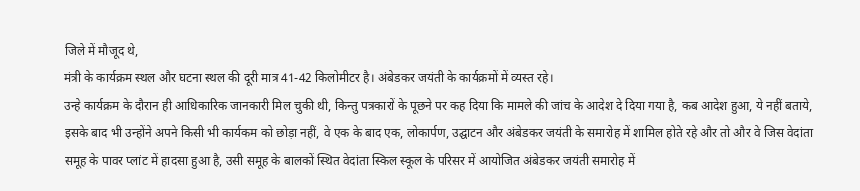जिले में मौजूद थे,
मंत्री के कार्यक्रम स्थल और घटना स्थल की दूरी मात्र 41-42 किलोमीटर है। अंबेडकर जयंती के कार्यक्रमों में व्यस्त रहे।
उन्हे कार्यक्रम के दौरान ही आधिकारिक जानकारी मिल चुकी थी, किन्तु पत्रकारों के पूछने पर कह दिया कि मामले की जांच के आदेश दे दिया गया है, कब आदेश हुआ, ये नहीं बताये, इसके बाद भी उन्होंने अपने किसी भी कार्यकम को छोड़ा नहीं, वे एक के बाद एक, लोकार्पण, उद्घाटन और अंबेडकर जयंती के समारोह में शामिल होते रहे और तो और वे जिस वेदांता समूह के पावर प्लांट में हादसा हुआ है, उसी समूह के बालकों स्थित वेदांता स्किल स्कूल के परिसर में आयोजित अंबेडकर जयंती समारोह में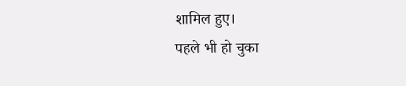शामिल हुए।
पहले भी हो चुका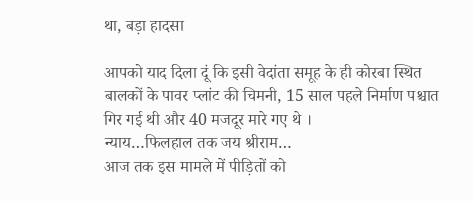था, बड़ा हादसा

आपको याद दिला दूं कि इसी वेदांता समूह के ही कोरबा स्थित बालकों के पावर प्लांट की चिमनी, 15 साल पहले निर्माण पश्चात गिर गई थी और 40 मजदूर मारे गए थे ।
न्याय…फिलहाल तक जय श्रीराम…
आज तक इस मामले में पीड़ितों को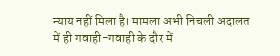न्याय नहीं मिला है। मामला अभी निचली अदालत में ही गवाही-गवाही के दौर में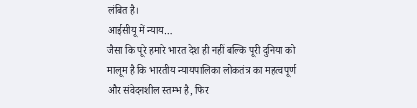लंबित है।
आईसीयू में न्याय…
जैसा कि पूरे हमारे भारत देश ही नहीं बल्कि पूरी दुनिया को मालूम है कि भारतीय न्यायपालिका लोकतंत्र का महत्वपूर्ण और संवेदनशील स्तम्भ है, फिर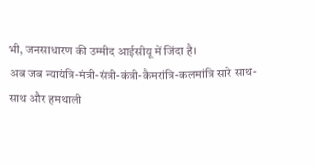भी, जनसाधारण की उम्मीद आईसीयू में जिंदा है।
अब जब न्यायंत्रि-मंत्री-संत्री-कंत्री-कैमरांत्रि-कलमांत्रि सारे साथ-साथ और हमथाली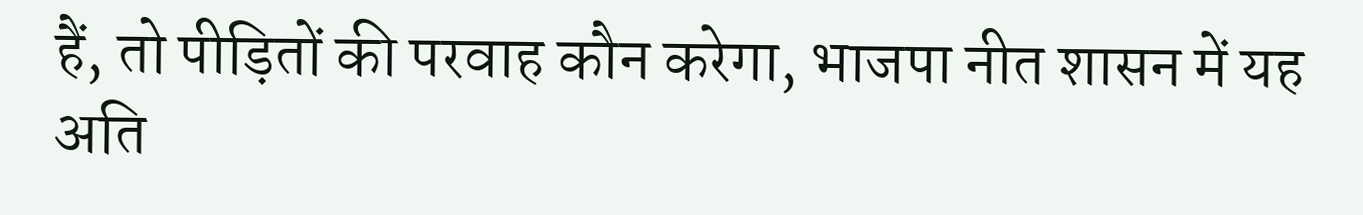हैं, तो पीड़ितों की परवाह कौन करेगा, भाजपा नीत शासन में यह अति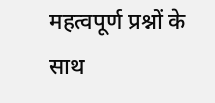महत्वपूर्ण प्रश्नों के साथ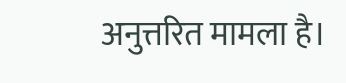अनुत्तरित मामला है।